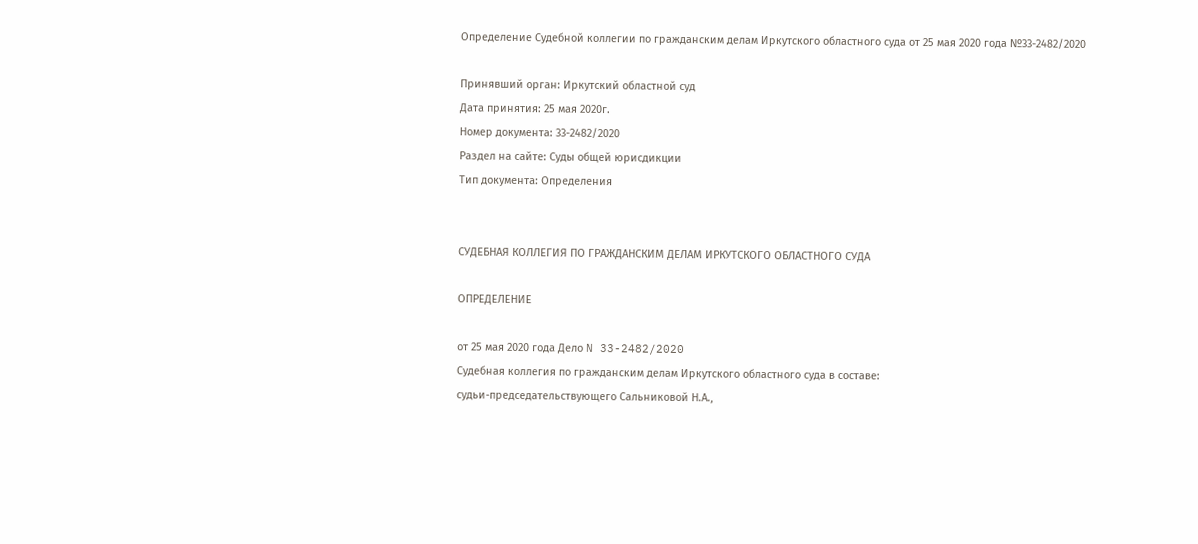Определение Судебной коллегии по гражданским делам Иркутского областного суда от 25 мая 2020 года №33-2482/2020

Принявший орган: Иркутский областной суд
Дата принятия: 25 мая 2020г.
Номер документа: 33-2482/2020
Раздел на сайте: Суды общей юрисдикции
Тип документа: Определения


СУДЕБНАЯ КОЛЛЕГИЯ ПО ГРАЖДАНСКИМ ДЕЛАМ ИРКУТСКОГО ОБЛАСТНОГО СУДА

ОПРЕДЕЛЕНИЕ

от 25 мая 2020 года Дело N 33-2482/2020
Судебная коллегия по гражданским делам Иркутского областного суда в составе:
судьи-председательствующего Сальниковой Н.А.,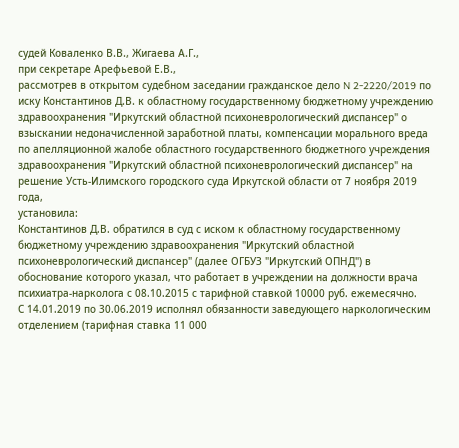судей Коваленко В.В., Жигаева А.Г.,
при секретаре Арефьевой Е.В.,
рассмотрев в открытом судебном заседании гражданское дело N 2-2220/2019 по иску Константинов Д.В. к областному государственному бюджетному учреждению здравоохранения "Иркутский областной психоневрологический диспансер" о взыскании недоначисленной заработной платы, компенсации морального вреда
по апелляционной жалобе областного государственного бюджетного учреждения здравоохранения "Иркутский областной психоневрологический диспансер" на решение Усть-Илимского городского суда Иркутской области от 7 ноября 2019 года,
установила:
Константинов Д.В. обратился в суд с иском к областному государственному бюджетному учреждению здравоохранения "Иркутский областной психоневрологический диспансер" (далее ОГБУЗ "Иркутский ОПНД") в обоснование которого указал, что работает в учреждении на должности врача психиатра-нарколога с 08.10.2015 с тарифной ставкой 10000 руб. ежемесячно.
С 14.01.2019 по 30.06.2019 исполнял обязанности заведующего наркологическим отделением (тарифная ставка 11 000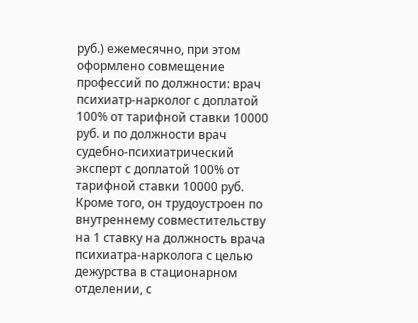руб.) ежемесячно, при этом оформлено совмещение профессий по должности: врач психиатр-нарколог с доплатой 100% от тарифной ставки 10000 руб. и по должности врач судебно-психиатрический эксперт с доплатой 100% от тарифной ставки 10000 руб. Кроме того, он трудоустроен по внутреннему совместительству на 1 ставку на должность врача психиатра-нарколога с целью дежурства в стационарном отделении, с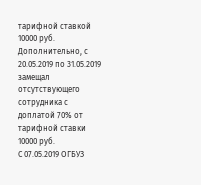тарифной ставкой 10000 руб. Дополнительно, с 20.05.2019 по 31.05.2019 замещал отсутствующего сотрудника с доплатой 70% от тарифной ставки 10000 руб.
С 07.05.2019 ОГБУЗ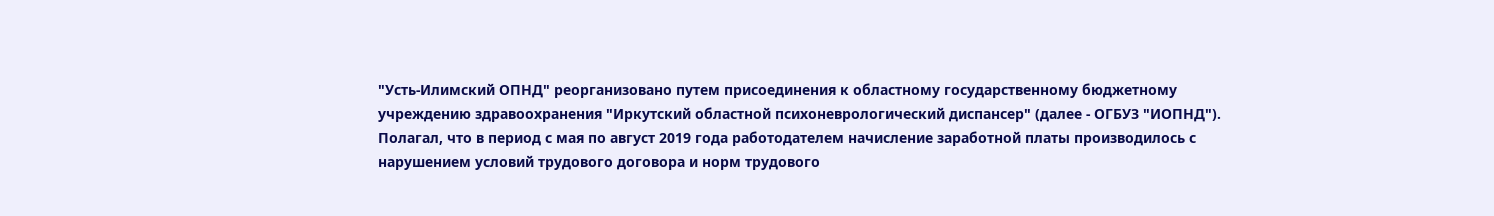"Усть-Илимский ОПНД" реорганизовано путем присоединения к областному государственному бюджетному учреждению здравоохранения "Иркутский областной психоневрологический диспансер" (далее - ОГБУЗ "ИОПНД").
Полагал, что в период с мая по август 2019 года работодателем начисление заработной платы производилось с нарушением условий трудового договора и норм трудового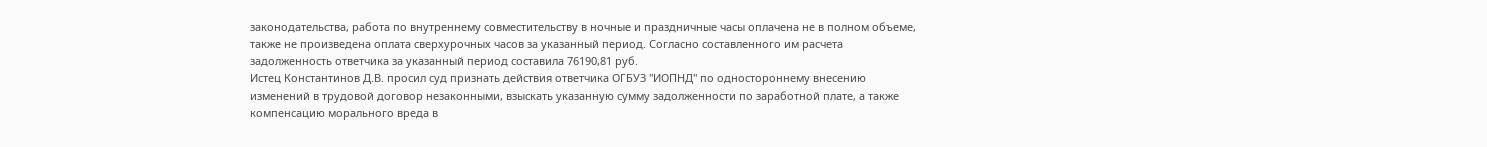законодательства, работа по внутреннему совместительству в ночные и праздничные часы оплачена не в полном объеме, также не произведена оплата сверхурочных часов за указанный период. Согласно составленного им расчета задолженность ответчика за указанный период составила 76190,81 руб.
Истец Константинов Д.В. просил суд признать действия ответчика ОГБУЗ "ИОПНД" по одностороннему внесению изменений в трудовой договор незаконными, взыскать указанную сумму задолженности по заработной плате, а также компенсацию морального вреда в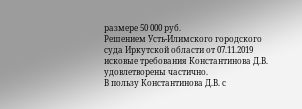размере 50 000 руб.
Решением Усть-Илимского городского суда Иркутской области от 07.11.2019 исковые требования Константинова Д.В. удовлетворены частично.
В пользу Константинова Д.В. с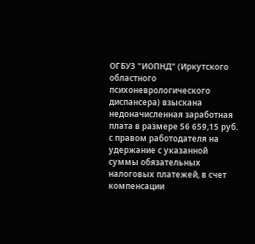ОГБУЗ "ИОПНД" (Иркутского областного психоневрологического диспансера) взыскана недоначисленная заработная плата в размере 56 659,15 руб. с правом работодателя на удержание с указанной суммы обязательных налоговых платежей, в счет компенсации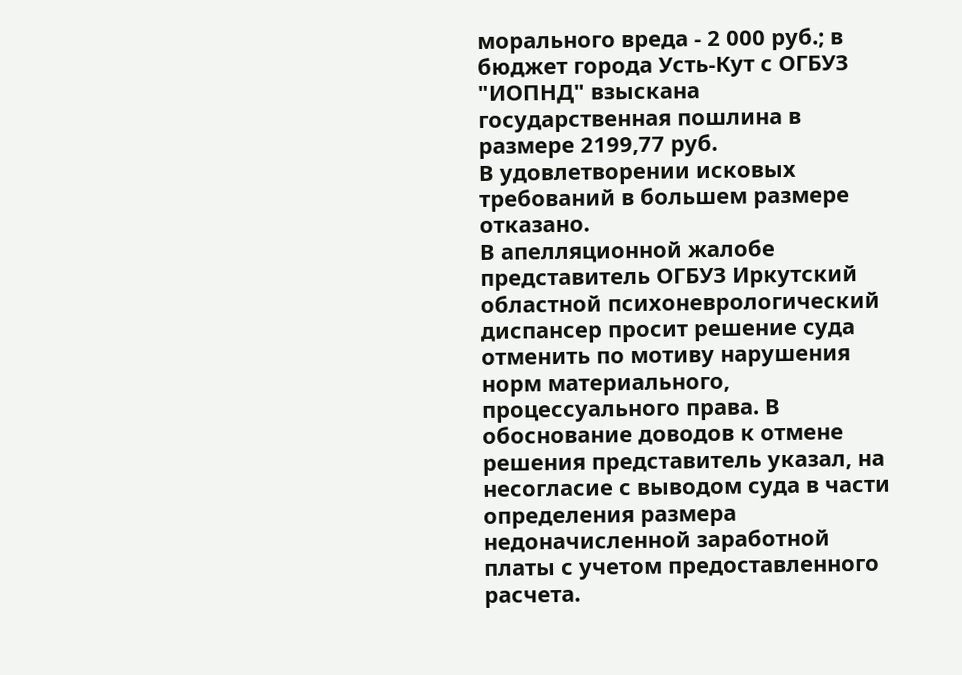морального вреда - 2 000 руб.; в бюджет города Усть-Кут с ОГБУЗ "ИОПНД" взыскана государственная пошлина в размере 2199,77 руб.
В удовлетворении исковых требований в большем размере отказано.
В апелляционной жалобе представитель ОГБУЗ Иркутский областной психоневрологический диспансер просит решение суда отменить по мотиву нарушения норм материального, процессуального права. В обоснование доводов к отмене решения представитель указал, на несогласие с выводом суда в части определения размера недоначисленной заработной платы с учетом предоставленного расчета.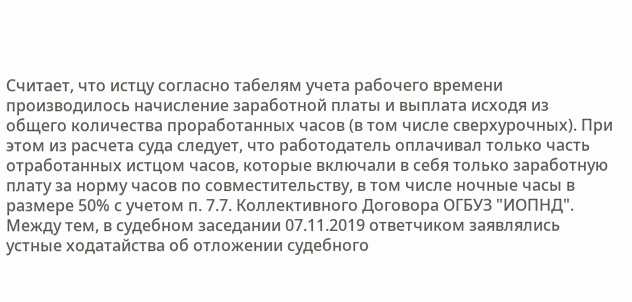Считает, что истцу согласно табелям учета рабочего времени производилось начисление заработной платы и выплата исходя из общего количества проработанных часов (в том числе сверхурочных). При этом из расчета суда следует, что работодатель оплачивал только часть отработанных истцом часов, которые включали в себя только заработную плату за норму часов по совместительству, в том числе ночные часы в размере 50% с учетом п. 7.7. Коллективного Договора ОГБУЗ "ИОПНД". Между тем, в судебном заседании 07.11.2019 ответчиком заявлялись устные ходатайства об отложении судебного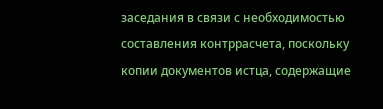заседания в связи с необходимостью составления контррасчета, поскольку копии документов истца, содержащие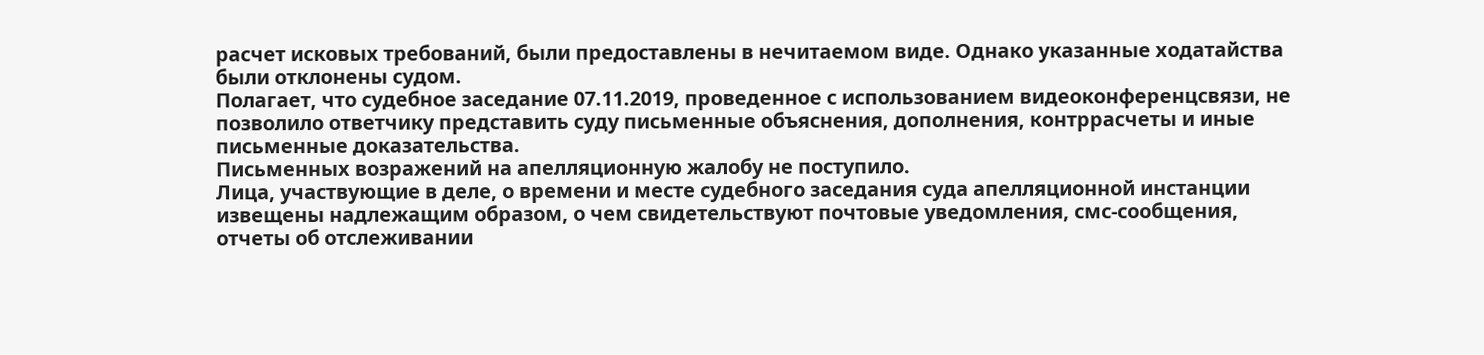расчет исковых требований, были предоставлены в нечитаемом виде. Однако указанные ходатайства были отклонены судом.
Полагает, что судебное заседание 07.11.2019, проведенное с использованием видеоконференцсвязи, не позволило ответчику представить суду письменные объяснения, дополнения, контррасчеты и иные письменные доказательства.
Письменных возражений на апелляционную жалобу не поступило.
Лица, участвующие в деле, о времени и месте судебного заседания суда апелляционной инстанции извещены надлежащим образом, о чем свидетельствуют почтовые уведомления, смс-сообщения, отчеты об отслеживании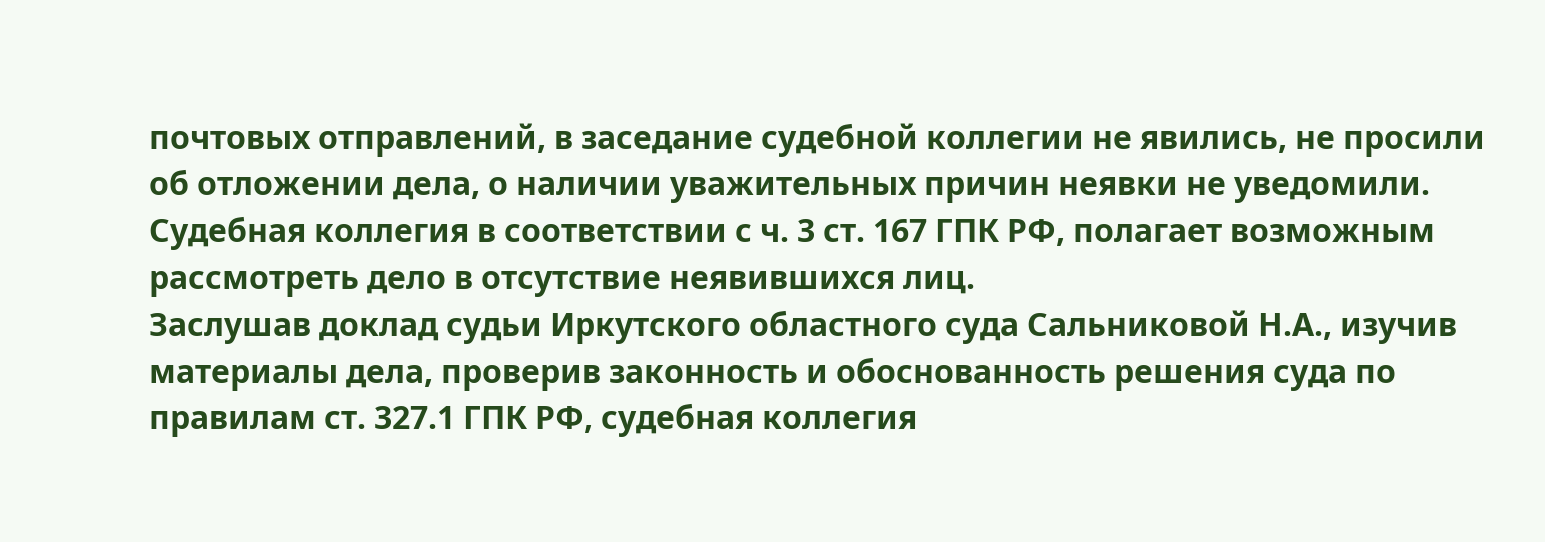почтовых отправлений, в заседание судебной коллегии не явились, не просили об отложении дела, о наличии уважительных причин неявки не уведомили. Судебная коллегия в соответствии с ч. 3 ст. 167 ГПК РФ, полагает возможным рассмотреть дело в отсутствие неявившихся лиц.
Заслушав доклад судьи Иркутского областного суда Сальниковой Н.А., изучив материалы дела, проверив законность и обоснованность решения суда по правилам ст. 327.1 ГПК РФ, судебная коллегия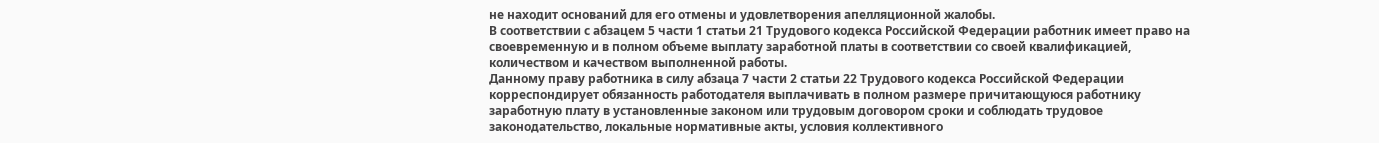не находит оснований для его отмены и удовлетворения апелляционной жалобы.
В соответствии с абзацем 5 части 1 статьи 21 Трудового кодекса Российской Федерации работник имеет право на своевременную и в полном объеме выплату заработной платы в соответствии со своей квалификацией, количеством и качеством выполненной работы.
Данному праву работника в силу абзаца 7 части 2 статьи 22 Трудового кодекса Российской Федерации корреспондирует обязанность работодателя выплачивать в полном размере причитающуюся работнику заработную плату в установленные законом или трудовым договором сроки и соблюдать трудовое законодательство, локальные нормативные акты, условия коллективного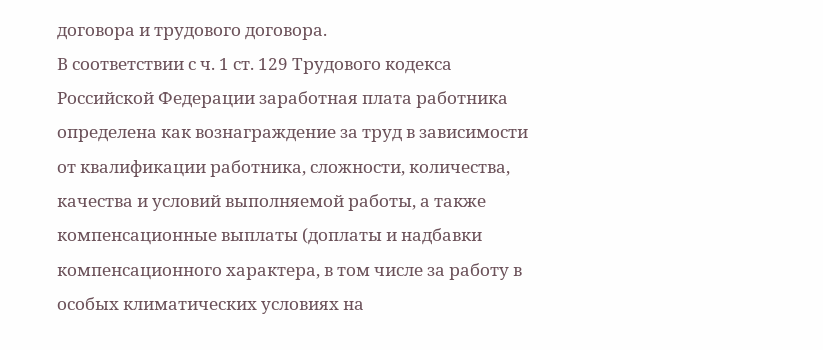договора и трудового договора.
В соответствии с ч. 1 ст. 129 Трудового кодекса Российской Федерации заработная плата работника определена как вознаграждение за труд в зависимости от квалификации работника, сложности, количества, качества и условий выполняемой работы, а также компенсационные выплаты (доплаты и надбавки компенсационного характера, в том числе за работу в особых климатических условиях на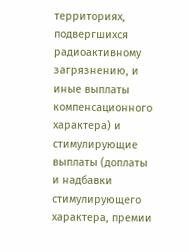территориях, подвергшихся радиоактивному загрязнению, и иные выплаты компенсационного характера) и стимулирующие выплаты (доплаты и надбавки стимулирующего характера, премии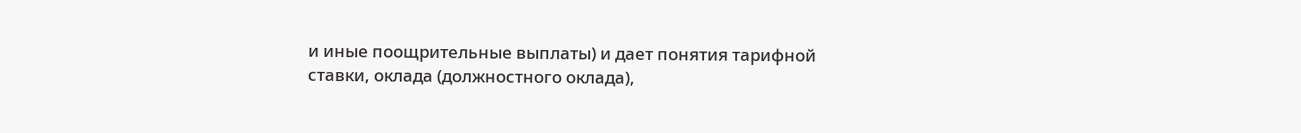и иные поощрительные выплаты) и дает понятия тарифной ставки, оклада (должностного оклада),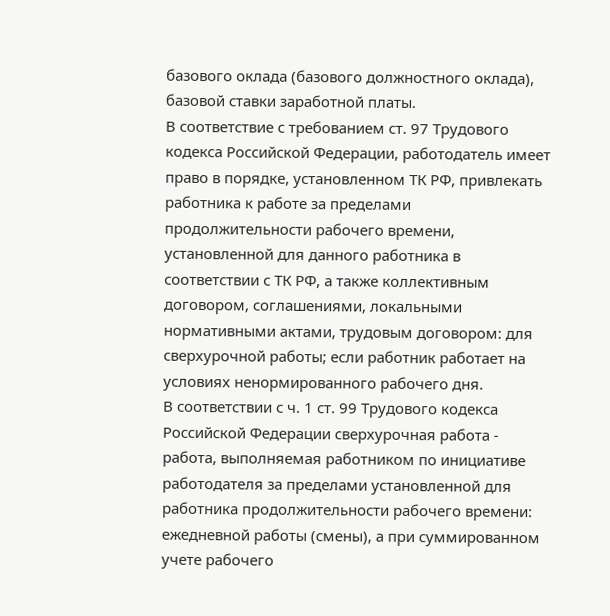базового оклада (базового должностного оклада), базовой ставки заработной платы.
В соответствие с требованием ст. 97 Трудового кодекса Российской Федерации, работодатель имеет право в порядке, установленном ТК РФ, привлекать работника к работе за пределами продолжительности рабочего времени, установленной для данного работника в соответствии с ТК РФ, а также коллективным договором, соглашениями, локальными нормативными актами, трудовым договором: для сверхурочной работы; если работник работает на условиях ненормированного рабочего дня.
В соответствии с ч. 1 ст. 99 Трудового кодекса Российской Федерации сверхурочная работа - работа, выполняемая работником по инициативе работодателя за пределами установленной для работника продолжительности рабочего времени: ежедневной работы (смены), а при суммированном учете рабочего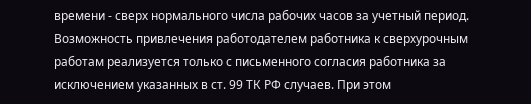времени - сверх нормального числа рабочих часов за учетный период.
Возможность привлечения работодателем работника к сверхурочным работам реализуется только с письменного согласия работника за исключением указанных в ст. 99 ТК РФ случаев. При этом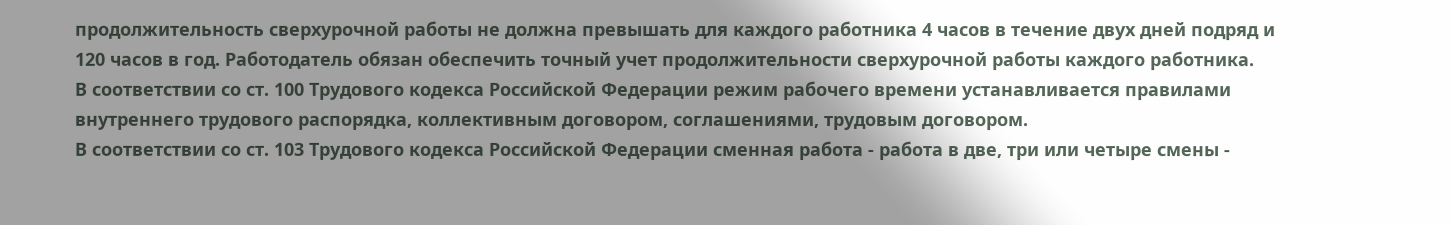продолжительность сверхурочной работы не должна превышать для каждого работника 4 часов в течение двух дней подряд и 120 часов в год. Работодатель обязан обеспечить точный учет продолжительности сверхурочной работы каждого работника.
В соответствии со ст. 100 Трудового кодекса Российской Федерации режим рабочего времени устанавливается правилами внутреннего трудового распорядка, коллективным договором, соглашениями, трудовым договором.
В соответствии со ст. 103 Трудового кодекса Российской Федерации сменная работа - работа в две, три или четыре смены -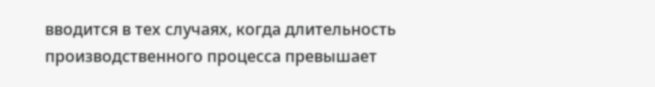вводится в тех случаях, когда длительность производственного процесса превышает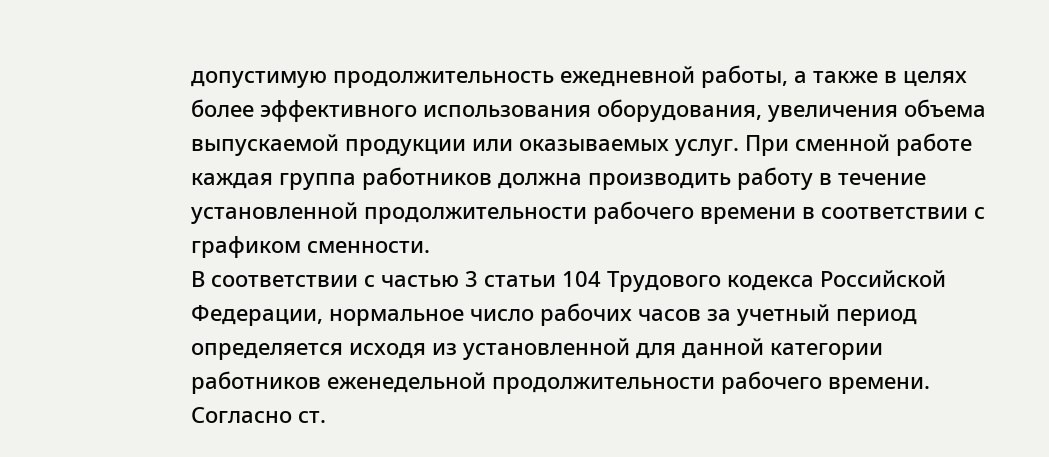допустимую продолжительность ежедневной работы, а также в целях более эффективного использования оборудования, увеличения объема выпускаемой продукции или оказываемых услуг. При сменной работе каждая группа работников должна производить работу в течение установленной продолжительности рабочего времени в соответствии с графиком сменности.
В соответствии с частью 3 статьи 104 Трудового кодекса Российской Федерации, нормальное число рабочих часов за учетный период определяется исходя из установленной для данной категории работников еженедельной продолжительности рабочего времени.
Согласно ст.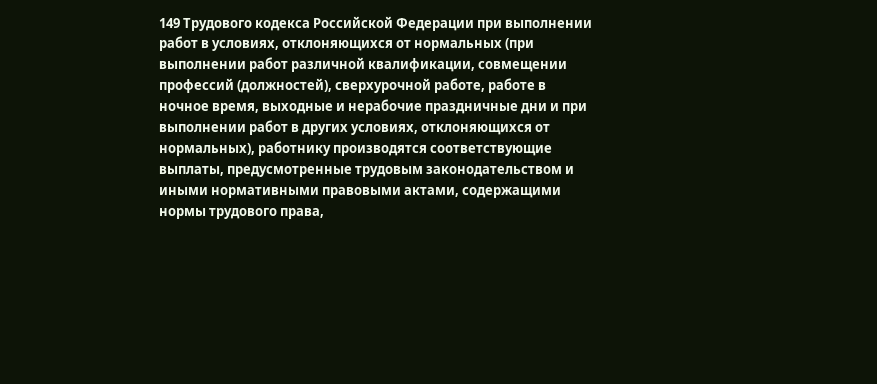149 Трудового кодекса Российской Федерации при выполнении работ в условиях, отклоняющихся от нормальных (при выполнении работ различной квалификации, совмещении профессий (должностей), сверхурочной работе, работе в ночное время, выходные и нерабочие праздничные дни и при выполнении работ в других условиях, отклоняющихся от нормальных), работнику производятся соответствующие выплаты, предусмотренные трудовым законодательством и иными нормативными правовыми актами, содержащими нормы трудового права,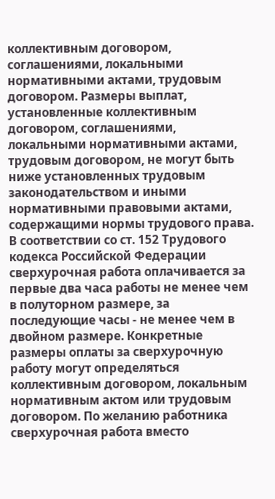коллективным договором, соглашениями, локальными нормативными актами, трудовым договором. Размеры выплат, установленные коллективным договором, соглашениями, локальными нормативными актами, трудовым договором, не могут быть ниже установленных трудовым законодательством и иными нормативными правовыми актами, содержащими нормы трудового права.
В соответствии со ст. 152 Трудового кодекса Российской Федерации сверхурочная работа оплачивается за первые два часа работы не менее чем в полуторном размере, за последующие часы - не менее чем в двойном размере. Конкретные размеры оплаты за сверхурочную работу могут определяться коллективным договором, локальным нормативным актом или трудовым договором. По желанию работника сверхурочная работа вместо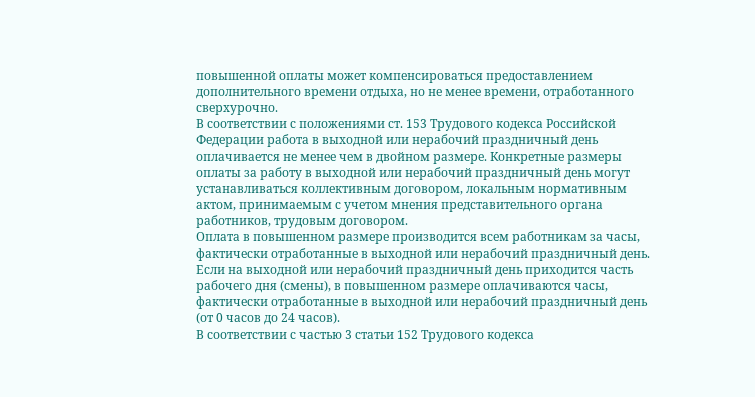повышенной оплаты может компенсироваться предоставлением дополнительного времени отдыха, но не менее времени, отработанного сверхурочно.
В соответствии с положениями ст. 153 Трудового кодекса Российской Федерации работа в выходной или нерабочий праздничный день оплачивается не менее чем в двойном размере. Конкретные размеры оплаты за работу в выходной или нерабочий праздничный день могут устанавливаться коллективным договором, локальным нормативным актом, принимаемым с учетом мнения представительного органа работников, трудовым договором.
Оплата в повышенном размере производится всем работникам за часы, фактически отработанные в выходной или нерабочий праздничный день. Если на выходной или нерабочий праздничный день приходится часть рабочего дня (смены), в повышенном размере оплачиваются часы, фактически отработанные в выходной или нерабочий праздничный день (от 0 часов до 24 часов).
В соответствии с частью 3 статьи 152 Трудового кодекса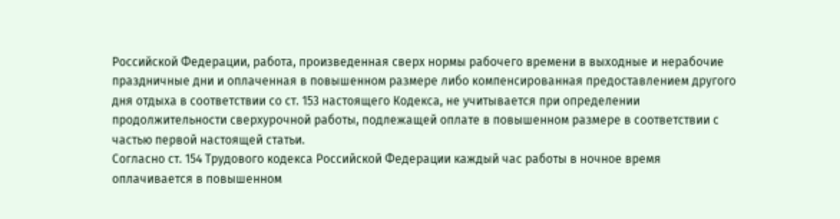Российской Федерации, работа, произведенная сверх нормы рабочего времени в выходные и нерабочие праздничные дни и оплаченная в повышенном размере либо компенсированная предоставлением другого дня отдыха в соответствии со ст. 153 настоящего Кодекса, не учитывается при определении продолжительности сверхурочной работы, подлежащей оплате в повышенном размере в соответствии с частью первой настоящей статьи.
Согласно ст. 154 Трудового кодекса Российской Федерации каждый час работы в ночное время оплачивается в повышенном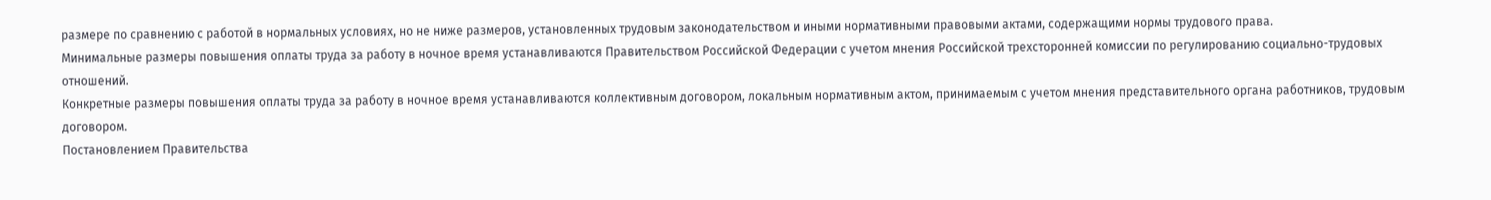размере по сравнению с работой в нормальных условиях, но не ниже размеров, установленных трудовым законодательством и иными нормативными правовыми актами, содержащими нормы трудового права.
Минимальные размеры повышения оплаты труда за работу в ночное время устанавливаются Правительством Российской Федерации с учетом мнения Российской трехсторонней комиссии по регулированию социально-трудовых отношений.
Конкретные размеры повышения оплаты труда за работу в ночное время устанавливаются коллективным договором, локальным нормативным актом, принимаемым с учетом мнения представительного органа работников, трудовым договором.
Постановлением Правительства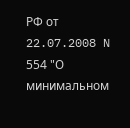РФ от 22.07.2008 N 554 "О минимальном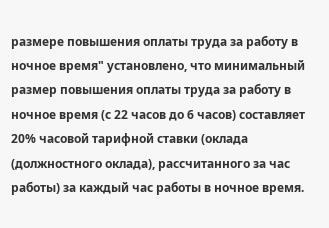размере повышения оплаты труда за работу в ночное время" установлено, что минимальный размер повышения оплаты труда за работу в ночное время (с 22 часов до 6 часов) составляет 20% часовой тарифной ставки (оклада (должностного оклада), рассчитанного за час работы) за каждый час работы в ночное время.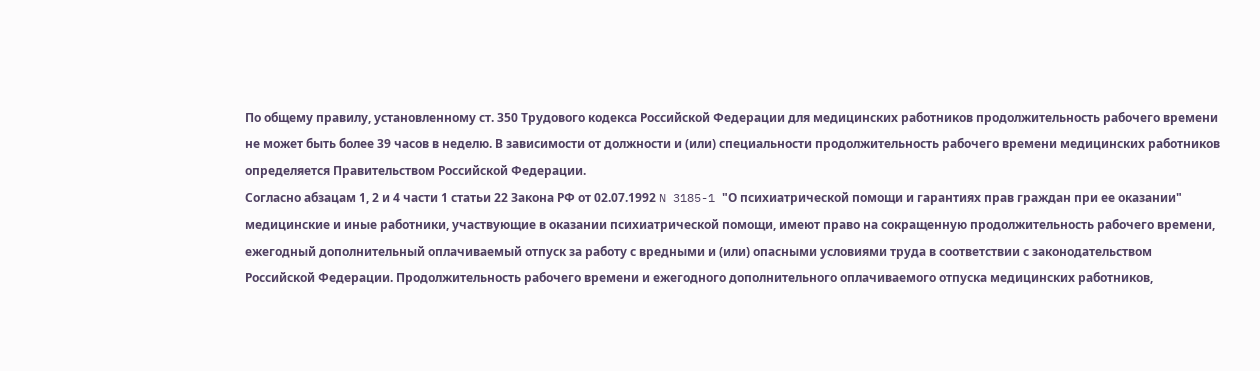По общему правилу, установленному ст. 350 Трудового кодекса Российской Федерации для медицинских работников продолжительность рабочего времени не может быть более 39 часов в неделю. В зависимости от должности и (или) специальности продолжительность рабочего времени медицинских работников определяется Правительством Российской Федерации.
Согласно абзацам 1, 2 и 4 части 1 статьи 22 Закона РФ от 02.07.1992 N 3185-1 "О психиатрической помощи и гарантиях прав граждан при ее оказании" медицинские и иные работники, участвующие в оказании психиатрической помощи, имеют право на сокращенную продолжительность рабочего времени, ежегодный дополнительный оплачиваемый отпуск за работу с вредными и (или) опасными условиями труда в соответствии с законодательством Российской Федерации. Продолжительность рабочего времени и ежегодного дополнительного оплачиваемого отпуска медицинских работников,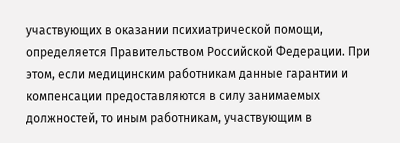участвующих в оказании психиатрической помощи, определяется Правительством Российской Федерации. При этом, если медицинским работникам данные гарантии и компенсации предоставляются в силу занимаемых должностей, то иным работникам, участвующим в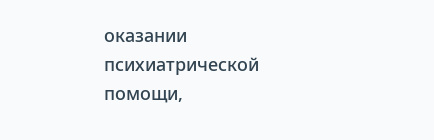оказании психиатрической помощи,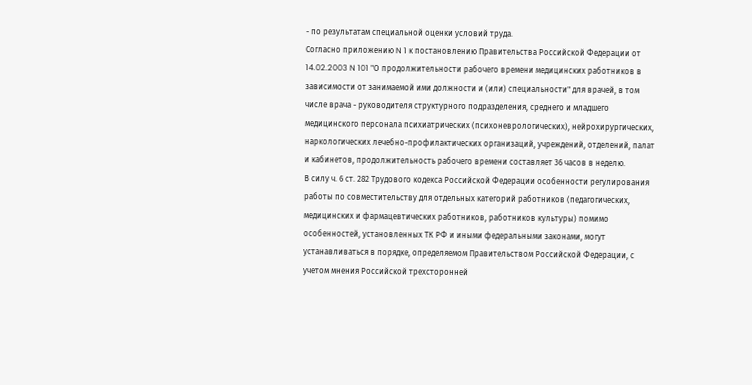- по результатам специальной оценки условий труда.
Согласно приложению N 1 к постановлению Правительства Российской Федерации от 14.02.2003 N 101 "О продолжительности рабочего времени медицинских работников в зависимости от занимаемой ими должности и (или) специальности" для врачей, в том числе врача - руководителя структурного подразделения, среднего и младшего медицинского персонала психиатрических (психоневрологических), нейрохирургических, наркологических лечебно-профилактических организаций, учреждений, отделений, палат и кабинетов, продолжительность рабочего времени составляет 36 часов в неделю.
В силу ч. 6 ст. 282 Трудового кодекса Российской Федерации особенности регулирования работы по совместительству для отдельных категорий работников (педагогических, медицинских и фармацевтических работников, работников культуры) помимо особенностей, установленных ТК РФ и иными федеральными законами, могут устанавливаться в порядке, определяемом Правительством Российской Федерации, с учетом мнения Российской трехсторонней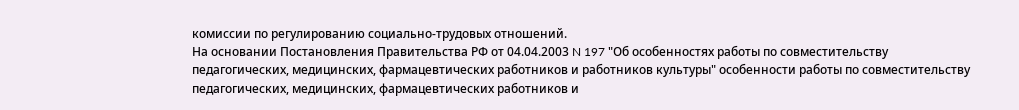комиссии по регулированию социально-трудовых отношений.
На основании Постановления Правительства РФ от 04.04.2003 N 197 "Об особенностях работы по совместительству педагогических, медицинских, фармацевтических работников и работников культуры" особенности работы по совместительству педагогических, медицинских, фармацевтических работников и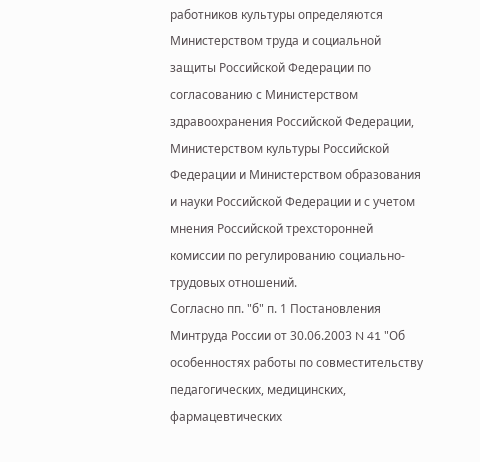работников культуры определяются Министерством труда и социальной защиты Российской Федерации по согласованию с Министерством здравоохранения Российской Федерации, Министерством культуры Российской Федерации и Министерством образования и науки Российской Федерации и с учетом мнения Российской трехсторонней комиссии по регулированию социально-трудовых отношений.
Согласно пп. "б" п. 1 Постановления Минтруда России от 30.06.2003 N 41 "Об особенностях работы по совместительству педагогических, медицинских, фармацевтических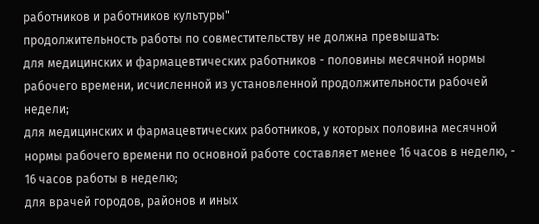работников и работников культуры"
продолжительность работы по совместительству не должна превышать:
для медицинских и фармацевтических работников - половины месячной нормы рабочего времени, исчисленной из установленной продолжительности рабочей недели;
для медицинских и фармацевтических работников, у которых половина месячной нормы рабочего времени по основной работе составляет менее 16 часов в неделю, - 16 часов работы в неделю;
для врачей городов, районов и иных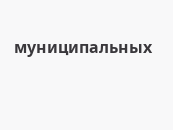муниципальных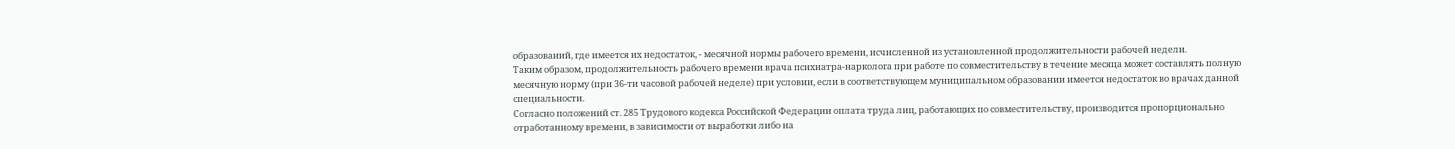образований, где имеется их недостаток, - месячной нормы рабочего времени, исчисленной из установленной продолжительности рабочей недели.
Таким образом, продолжительность рабочего времени врача психиатра-нарколога при работе по совместительству в течение месяца может составлять полную месячную норму (при 36-ти часовой рабочей неделе) при условии, если в соответствующем муниципальном образовании имеется недостаток во врачах данной специальности.
Согласно положений ст. 285 Трудового кодекса Российской Федерации оплата труда лиц, работающих по совместительству, производится пропорционально отработанному времени, в зависимости от выработки либо на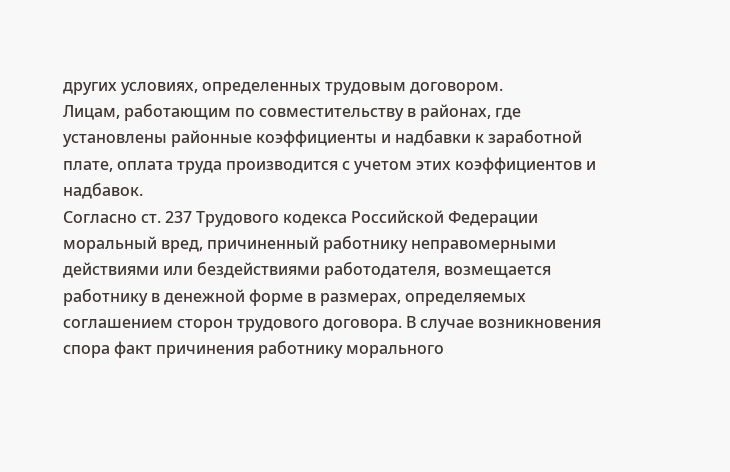других условиях, определенных трудовым договором.
Лицам, работающим по совместительству в районах, где установлены районные коэффициенты и надбавки к заработной плате, оплата труда производится с учетом этих коэффициентов и надбавок.
Согласно ст. 237 Трудового кодекса Российской Федерации моральный вред, причиненный работнику неправомерными действиями или бездействиями работодателя, возмещается работнику в денежной форме в размерах, определяемых соглашением сторон трудового договора. В случае возникновения спора факт причинения работнику морального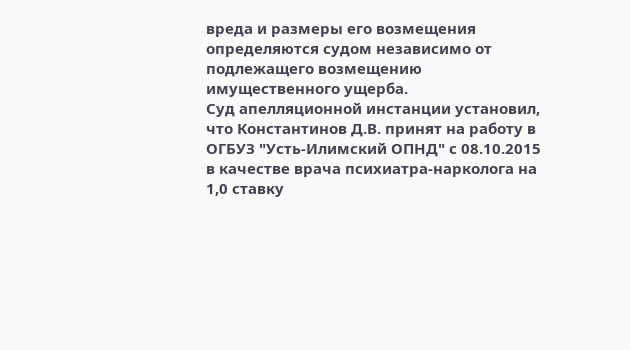вреда и размеры его возмещения определяются судом независимо от подлежащего возмещению имущественного ущерба.
Суд апелляционной инстанции установил, что Константинов Д.В. принят на работу в ОГБУЗ "Усть-Илимский ОПНД" с 08.10.2015 в качестве врача психиатра-нарколога на 1,0 ставку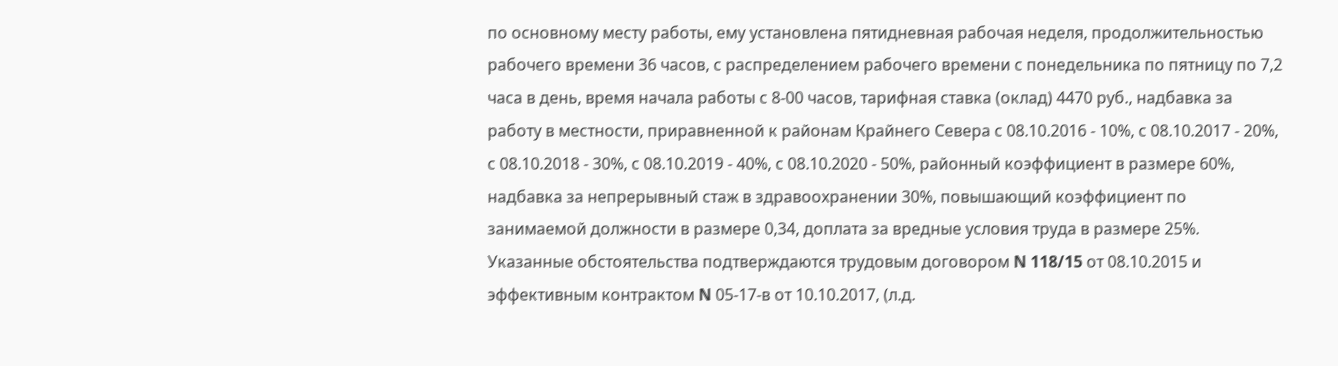по основному месту работы, ему установлена пятидневная рабочая неделя, продолжительностью рабочего времени 36 часов, с распределением рабочего времени с понедельника по пятницу по 7,2 часа в день, время начала работы с 8-00 часов, тарифная ставка (оклад) 4470 руб., надбавка за работу в местности, приравненной к районам Крайнего Севера с 08.10.2016 - 10%, с 08.10.2017 - 20%, с 08.10.2018 - 30%, с 08.10.2019 - 40%, с 08.10.2020 - 50%, районный коэффициент в размере 60%, надбавка за непрерывный стаж в здравоохранении 30%, повышающий коэффициент по занимаемой должности в размере 0,34, доплата за вредные условия труда в размере 25%. Указанные обстоятельства подтверждаются трудовым договором N 118/15 от 08.10.2015 и эффективным контрактом N 05-17-в от 10.10.2017, (л.д.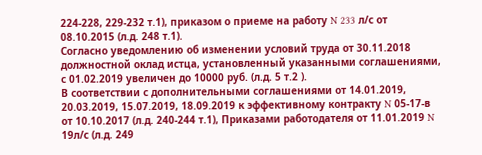224-228, 229-232 т.1), приказом о приеме на работу N 233 л/с от 08.10.2015 (л.д. 248 т.1).
Согласно уведомлению об изменении условий труда от 30.11.2018 должностной оклад истца, установленный указанными соглашениями, с 01.02.2019 увеличен до 10000 руб. (л.д. 5 т.2 ).
В соответствии с дополнительными соглашениями от 14.01.2019, 20.03.2019, 15.07.2019, 18.09.2019 к эффективному контракту N 05-17-в от 10.10.2017 (л.д. 240-244 т.1), Приказами работодателя от 11.01.2019 N 19л/с (л.д. 249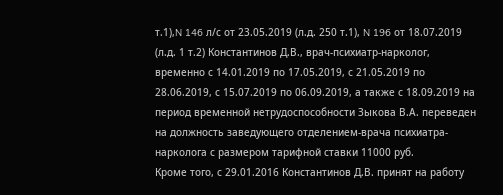т.1),N 146 л/с от 23.05.2019 (л.д. 250 т.1), N 196 от 18.07.2019 (л.д. 1 т.2) Константинов Д.В., врач-психиатр-нарколог, временно с 14.01.2019 по 17.05.2019, с 21.05.2019 по 28.06.2019, с 15.07.2019 по 06.09.2019, а также с 18.09.2019 на период временной нетрудоспособности Зыкова В.А. переведен на должность заведующего отделением-врача психиатра-нарколога с размером тарифной ставки 11000 руб.
Кроме того, с 29.01.2016 Константинов Д.В. принят на работу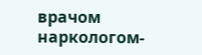врачом наркологом-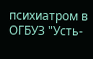психиатром в ОГБУЗ "Усть-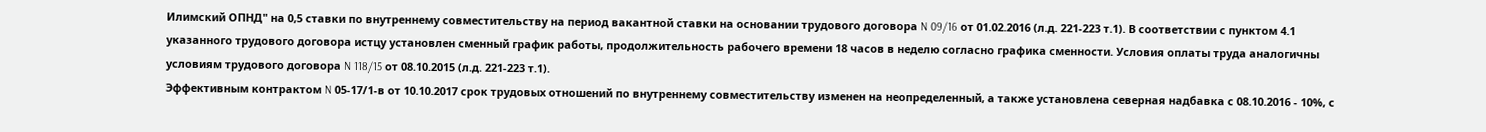Илимский ОПНД" на 0,5 ставки по внутреннему совместительству на период вакантной ставки на основании трудового договора N 09/16 от 01.02.2016 (л.д. 221-223 т.1). В соответствии с пунктом 4.1 указанного трудового договора истцу установлен сменный график работы, продолжительность рабочего времени 18 часов в неделю согласно графика сменности. Условия оплаты труда аналогичны условиям трудового договора N 118/15 от 08.10.2015 (л.д. 221-223 т.1).
Эффективным контрактом N 05-17/1-в от 10.10.2017 срок трудовых отношений по внутреннему совместительству изменен на неопределенный, а также установлена северная надбавка с 08.10.2016 - 10%, с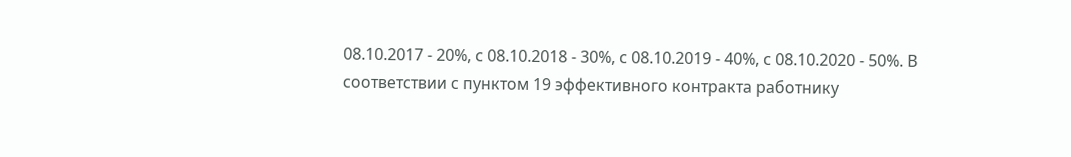08.10.2017 - 20%, с 08.10.2018 - 30%, с 08.10.2019 - 40%, с 08.10.2020 - 50%. В соответствии с пунктом 19 эффективного контракта работнику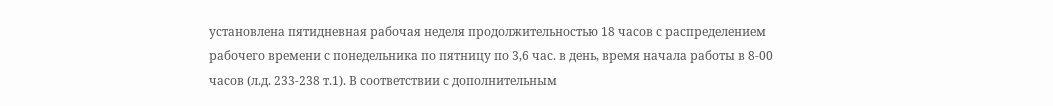установлена пятидневная рабочая неделя продолжительностью 18 часов с распределением рабочего времени с понедельника по пятницу по 3,6 час. в день, время начала работы в 8-00 часов (л.д. 233-238 т.1). В соответствии с дополнительным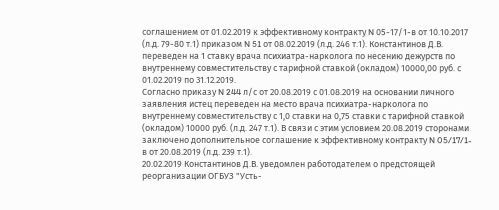соглашением от 01.02.2019 к эффективному контракту N 05-17/1-в от 10.10.2017 (л.д. 79-80 т.1) приказом N 51 от 08.02.2019 (л.д. 246 т.1). Константинов Д.В. переведен на 1 ставку врача психиатра-нарколога по несению дежурств по внутреннему совместительству с тарифной ставкой (окладом) 10000,00 руб. с 01.02.2019 по 31.12.2019.
Согласно приказу N 244 л/с от 20.08.2019 с 01.08.2019 на основании личного заявления истец переведен на место врача психиатра-нарколога по внутреннему совместительству с 1,0 ставки на 0,75 ставки с тарифной ставкой (окладом) 10000 руб. (л.д. 247 т.1). В связи с этим условием 20.08.2019 сторонами заключено дополнительное соглашение к эффективному контракту N 05/17/1-в от 20.08.2019 (л.д. 239 т.1).
20.02.2019 Константинов Д.В. уведомлен работодателем о предстоящей реорганизации ОГБУЗ "Усть-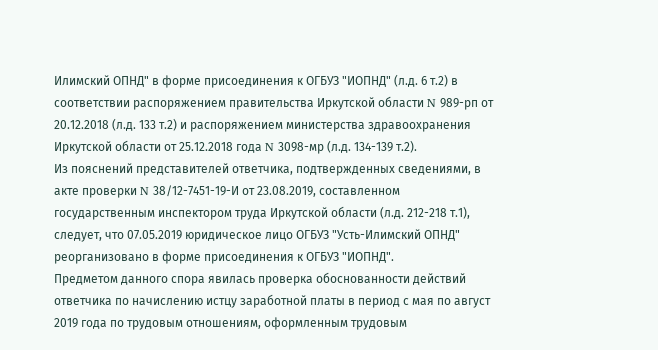Илимский ОПНД" в форме присоединения к ОГБУЗ "ИОПНД" (л.д. 6 т.2) в соответствии распоряжением правительства Иркутской области N 989-рп от 20.12.2018 (л.д. 133 т.2) и распоряжением министерства здравоохранения Иркутской области от 25.12.2018 года N 3098-мр (л.д. 134-139 т.2).
Из пояснений представителей ответчика, подтвержденных сведениями, в акте проверки N 38/12-7451-19-И от 23.08.2019, составленном государственным инспектором труда Иркутской области (л.д. 212-218 т.1), следует, что 07.05.2019 юридическое лицо ОГБУЗ "Усть-Илимский ОПНД" реорганизовано в форме присоединения к ОГБУЗ "ИОПНД".
Предметом данного спора явилась проверка обоснованности действий ответчика по начислению истцу заработной платы в период с мая по август 2019 года по трудовым отношениям, оформленным трудовым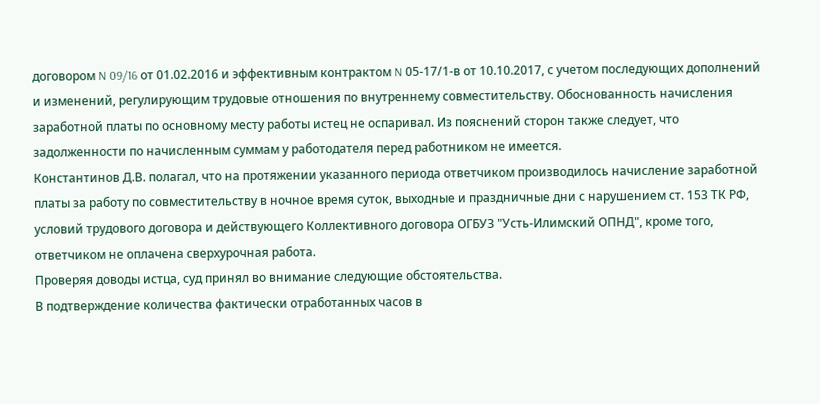договором N 09/16 от 01.02.2016 и эффективным контрактом N 05-17/1-в от 10.10.2017, с учетом последующих дополнений и изменений, регулирующим трудовые отношения по внутреннему совместительству. Обоснованность начисления заработной платы по основному месту работы истец не оспаривал. Из пояснений сторон также следует, что задолженности по начисленным суммам у работодателя перед работником не имеется.
Константинов Д.В. полагал, что на протяжении указанного периода ответчиком производилось начисление заработной платы за работу по совместительству в ночное время суток, выходные и праздничные дни с нарушением ст. 153 ТК РФ, условий трудового договора и действующего Коллективного договора ОГБУЗ "Усть-Илимский ОПНД", кроме того, ответчиком не оплачена сверхурочная работа.
Проверяя доводы истца, суд принял во внимание следующие обстоятельства.
В подтверждение количества фактически отработанных часов в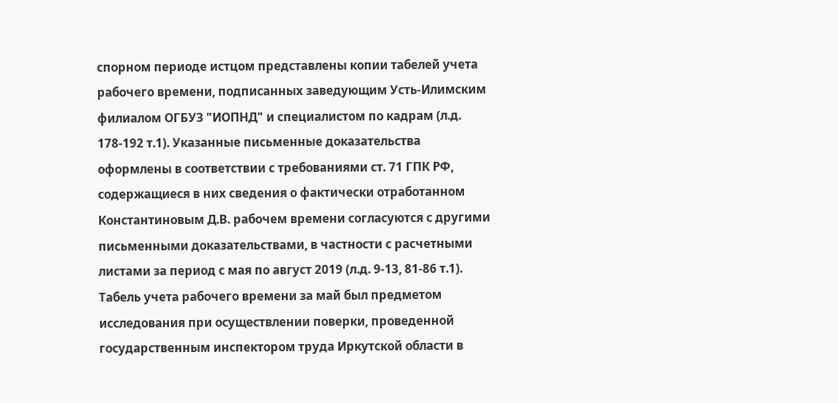спорном периоде истцом представлены копии табелей учета рабочего времени, подписанных заведующим Усть-Илимским филиалом ОГБУЗ "ИОПНД" и специалистом по кадрам (л.д. 178-192 т.1). Указанные письменные доказательства оформлены в соответствии с требованиями ст. 71 ГПК РФ, содержащиеся в них сведения о фактически отработанном Константиновым Д.В. рабочем времени согласуются с другими письменными доказательствами, в частности с расчетными листами за период с мая по август 2019 (л.д. 9-13, 81-86 т.1). Табель учета рабочего времени за май был предметом исследования при осуществлении поверки, проведенной государственным инспектором труда Иркутской области в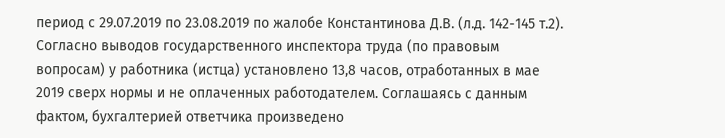период с 29.07.2019 по 23.08.2019 по жалобе Константинова Д.В. (л.д. 142-145 т.2). Согласно выводов государственного инспектора труда (по правовым вопросам) у работника (истца) установлено 13,8 часов, отработанных в мае 2019 сверх нормы и не оплаченных работодателем. Соглашаясь с данным фактом, бухгалтерией ответчика произведено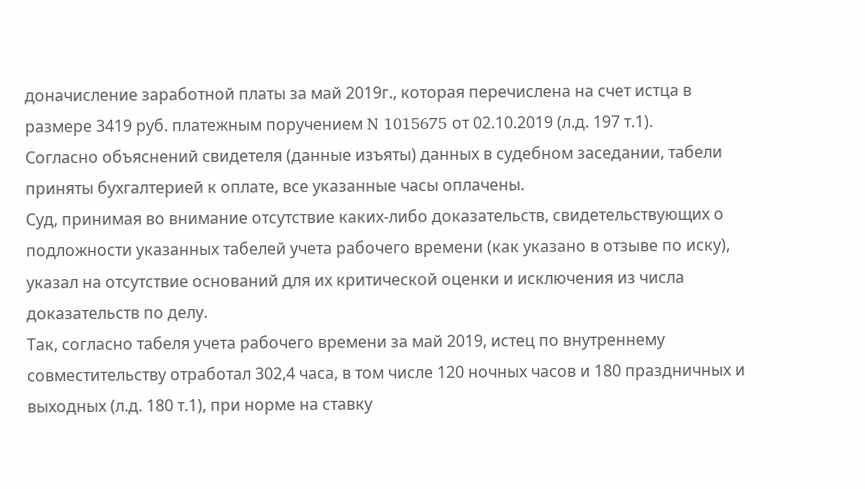доначисление заработной платы за май 2019г., которая перечислена на счет истца в размере 3419 руб. платежным поручением N 1015675 от 02.10.2019 (л.д. 197 т.1).
Согласно объяснений свидетеля (данные изъяты) данных в судебном заседании, табели приняты бухгалтерией к оплате, все указанные часы оплачены.
Суд, принимая во внимание отсутствие каких-либо доказательств, свидетельствующих о подложности указанных табелей учета рабочего времени (как указано в отзыве по иску), указал на отсутствие оснований для их критической оценки и исключения из числа доказательств по делу.
Так, согласно табеля учета рабочего времени за май 2019, истец по внутреннему совместительству отработал 302,4 часа, в том числе 120 ночных часов и 180 праздничных и выходных (л.д. 180 т.1), при норме на ставку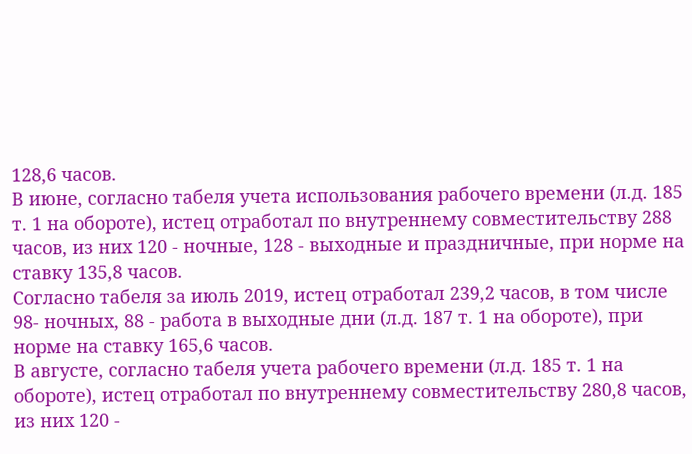128,6 часов.
В июне, согласно табеля учета использования рабочего времени (л.д. 185 т. 1 на обороте), истец отработал по внутреннему совместительству 288 часов, из них 120 - ночные, 128 - выходные и праздничные, при норме на ставку 135,8 часов.
Согласно табеля за июль 2019, истец отработал 239,2 часов, в том числе 98- ночных, 88 - работа в выходные дни (л.д. 187 т. 1 на обороте), при норме на ставку 165,6 часов.
В августе, согласно табеля учета рабочего времени (л.д. 185 т. 1 на обороте), истец отработал по внутреннему совместительству 280,8 часов, из них 120 -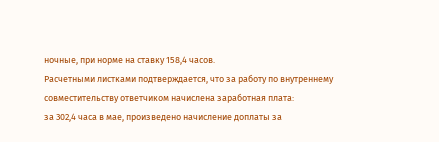ночные, при норме на ставку 158,4 часов.
Расчетными листками подтверждается, что за работу по внутреннему совместительству ответчиком начислена заработная плата:
за 302,4 часа в мае, произведено начисление доплаты за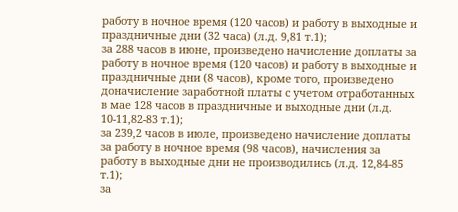работу в ночное время (120 часов) и работу в выходные и праздничные дни (32 часа) (л.д. 9,81 т.1);
за 288 часов в июне, произведено начисление доплаты за работу в ночное время (120 часов) и работу в выходные и праздничные дни (8 часов), кроме того, произведено доначисление заработной платы с учетом отработанных в мае 128 часов в праздничные и выходные дни (л.д. 10-11,82-83 т.1);
за 239,2 часов в июле, произведено начисление доплаты за работу в ночное время (98 часов), начисления за работу в выходные дни не производились (л.д. 12,84-85 т.1);
за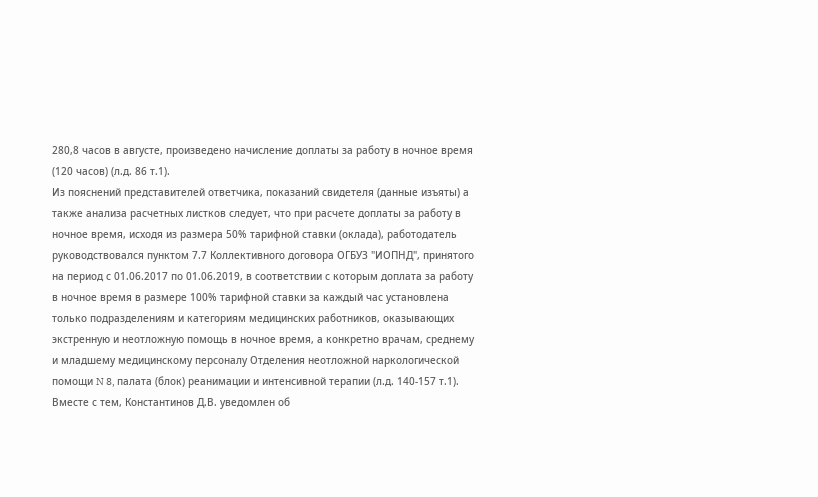280,8 часов в августе, произведено начисление доплаты за работу в ночное время (120 часов) (л.д. 86 т.1).
Из пояснений представителей ответчика, показаний свидетеля (данные изъяты) а также анализа расчетных листков следует, что при расчете доплаты за работу в ночное время, исходя из размера 50% тарифной ставки (оклада), работодатель руководствовался пунктом 7.7 Коллективного договора ОГБУЗ "ИОПНД", принятого на период с 01.06.2017 по 01.06.2019, в соответствии с которым доплата за работу в ночное время в размере 100% тарифной ставки за каждый час установлена только подразделениям и категориям медицинских работников, оказывающих экстренную и неотложную помощь в ночное время, а конкретно врачам, среднему и младшему медицинскому персоналу Отделения неотложной наркологической помощи N 8, палата (блок) реанимации и интенсивной терапии (л.д. 140-157 т.1).
Вместе с тем, Константинов Д.В. уведомлен об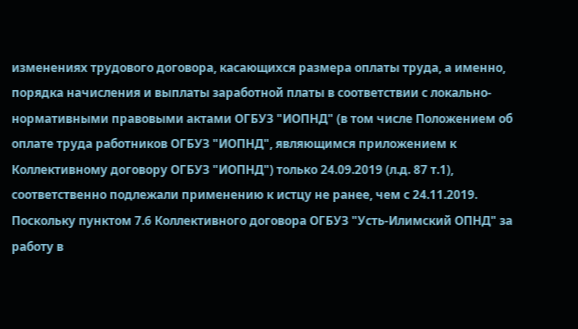изменениях трудового договора, касающихся размера оплаты труда, а именно, порядка начисления и выплаты заработной платы в соответствии с локально-нормативными правовыми актами ОГБУЗ "ИОПНД" (в том числе Положением об оплате труда работников ОГБУЗ "ИОПНД", являющимся приложением к Коллективному договору ОГБУЗ "ИОПНД") только 24.09.2019 (л.д. 87 т.1), соответственно подлежали применению к истцу не ранее, чем с 24.11.2019.
Поскольку пунктом 7.6 Коллективного договора ОГБУЗ "Усть-Илимский ОПНД" за работу в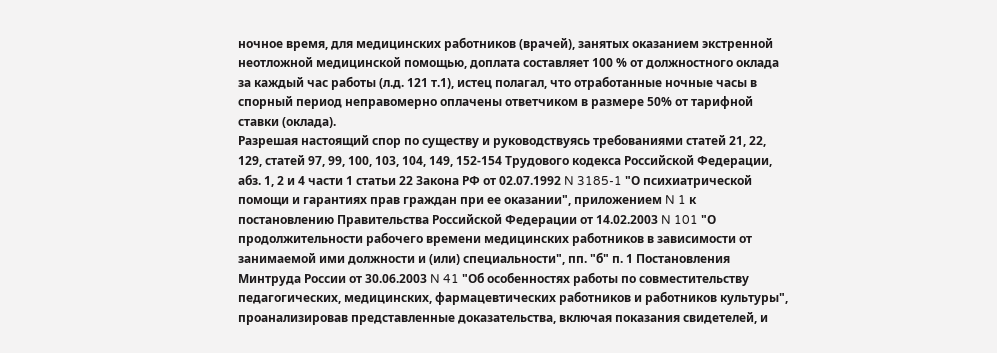ночное время, для медицинских работников (врачей), занятых оказанием экстренной неотложной медицинской помощью, доплата составляет 100 % от должностного оклада за каждый час работы (л.д. 121 т.1), истец полагал, что отработанные ночные часы в спорный период неправомерно оплачены ответчиком в размере 50% от тарифной ставки (оклада).
Разрешая настоящий спор по существу и руководствуясь требованиями статей 21, 22, 129, статей 97, 99, 100, 103, 104, 149, 152-154 Трудового кодекса Российской Федерации, абз. 1, 2 и 4 части 1 статьи 22 Закона РФ от 02.07.1992 N 3185-1 "О психиатрической помощи и гарантиях прав граждан при ее оказании", приложением N 1 к постановлению Правительства Российской Федерации от 14.02.2003 N 101 "О продолжительности рабочего времени медицинских работников в зависимости от занимаемой ими должности и (или) специальности", пп. "б" п. 1 Постановления Минтруда России от 30.06.2003 N 41 "Об особенностях работы по совместительству педагогических, медицинских, фармацевтических работников и работников культуры", проанализировав представленные доказательства, включая показания свидетелей, и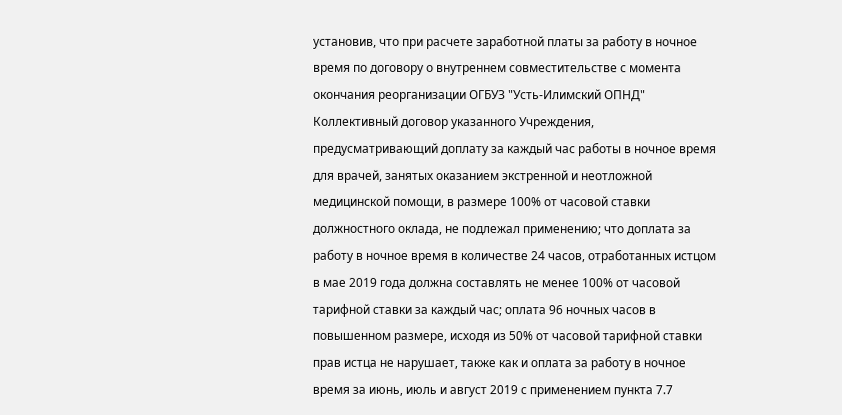установив, что при расчете заработной платы за работу в ночное время по договору о внутреннем совместительстве с момента окончания реорганизации ОГБУЗ "Усть-Илимский ОПНД" Коллективный договор указанного Учреждения, предусматривающий доплату за каждый час работы в ночное время для врачей, занятых оказанием экстренной и неотложной медицинской помощи, в размере 100% от часовой ставки должностного оклада, не подлежал применению; что доплата за работу в ночное время в количестве 24 часов, отработанных истцом в мае 2019 года должна составлять не менее 100% от часовой тарифной ставки за каждый час; оплата 96 ночных часов в повышенном размере, исходя из 50% от часовой тарифной ставки прав истца не нарушает, также как и оплата за работу в ночное время за июнь, июль и август 2019 с применением пункта 7.7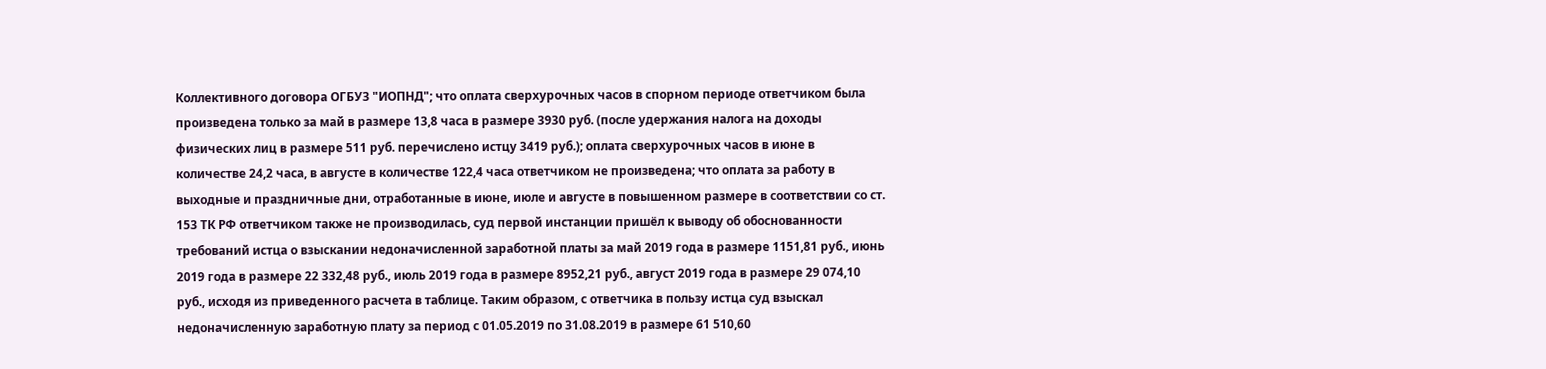Коллективного договора ОГБУЗ "ИОПНД"; что оплата сверхурочных часов в спорном периоде ответчиком была произведена только за май в размере 13,8 часа в размере 3930 руб. (после удержания налога на доходы физических лиц в размере 511 руб. перечислено истцу 3419 руб.); оплата сверхурочных часов в июне в количестве 24,2 часа, в августе в количестве 122,4 часа ответчиком не произведена; что оплата за работу в выходные и праздничные дни, отработанные в июне, июле и августе в повышенном размере в соответствии со ст. 153 ТК РФ ответчиком также не производилась, суд первой инстанции пришёл к выводу об обоснованности требований истца о взыскании недоначисленной заработной платы за май 2019 года в размере 1151,81 руб., июнь 2019 года в размере 22 332,48 руб., июль 2019 года в размере 8952,21 руб., август 2019 года в размере 29 074,10 руб., исходя из приведенного расчета в таблице. Таким образом, с ответчика в пользу истца суд взыскал недоначисленную заработную плату за период с 01.05.2019 по 31.08.2019 в размере 61 510,60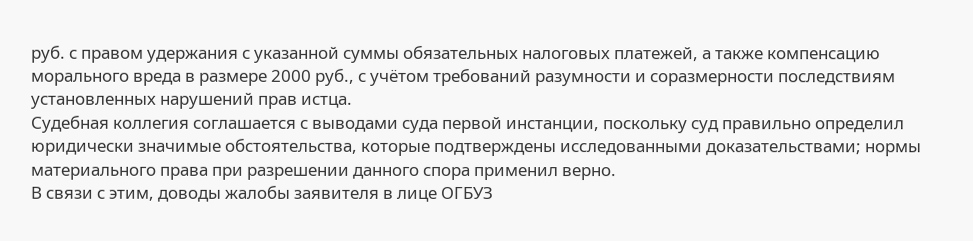руб. с правом удержания с указанной суммы обязательных налоговых платежей, а также компенсацию морального вреда в размере 2000 руб., с учётом требований разумности и соразмерности последствиям установленных нарушений прав истца.
Судебная коллегия соглашается с выводами суда первой инстанции, поскольку суд правильно определил юридически значимые обстоятельства, которые подтверждены исследованными доказательствами; нормы материального права при разрешении данного спора применил верно.
В связи с этим, доводы жалобы заявителя в лице ОГБУЗ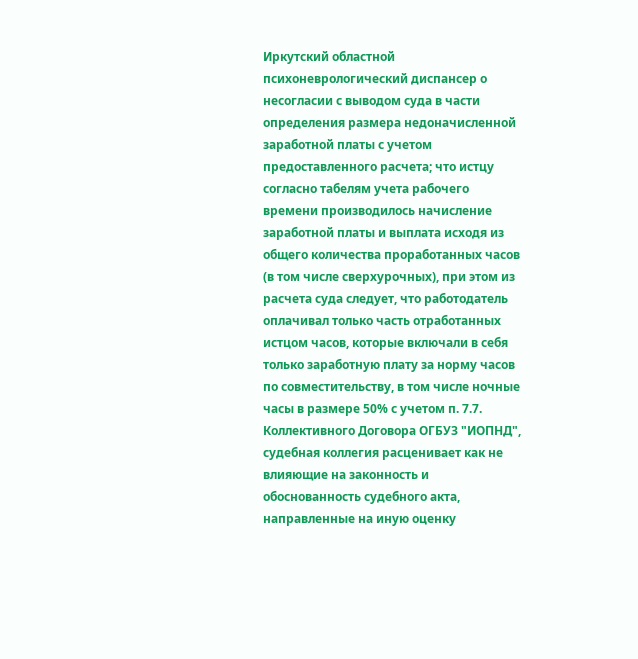Иркутский областной психоневрологический диспансер о несогласии с выводом суда в части определения размера недоначисленной заработной платы с учетом предоставленного расчета; что истцу согласно табелям учета рабочего времени производилось начисление заработной платы и выплата исходя из общего количества проработанных часов (в том числе сверхурочных), при этом из расчета суда следует, что работодатель оплачивал только часть отработанных истцом часов, которые включали в себя только заработную плату за норму часов по совместительству, в том числе ночные часы в размере 50% с учетом п. 7.7. Коллективного Договора ОГБУЗ "ИОПНД", судебная коллегия расценивает как не влияющие на законность и обоснованность судебного акта, направленные на иную оценку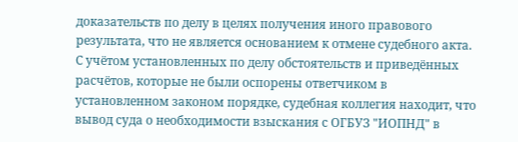доказательств по делу в целях получения иного правового результата, что не является основанием к отмене судебного акта.
С учётом установленных по делу обстоятельств и приведённых расчётов, которые не были оспорены ответчиком в установленном законом порядке, судебная коллегия находит, что вывод суда о необходимости взыскания с ОГБУЗ "ИОПНД" в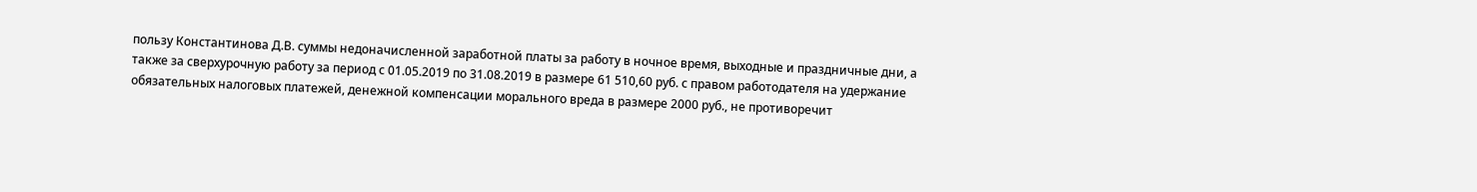пользу Константинова Д.В. суммы недоначисленной заработной платы за работу в ночное время, выходные и праздничные дни, а также за сверхурочную работу за период с 01.05.2019 по 31.08.2019 в размере 61 510,60 руб. с правом работодателя на удержание обязательных налоговых платежей, денежной компенсации морального вреда в размере 2000 руб., не противоречит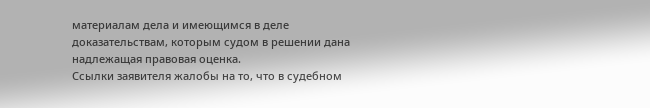материалам дела и имеющимся в деле доказательствам, которым судом в решении дана надлежащая правовая оценка.
Ссылки заявителя жалобы на то, что в судебном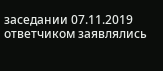заседании 07.11.2019 ответчиком заявлялись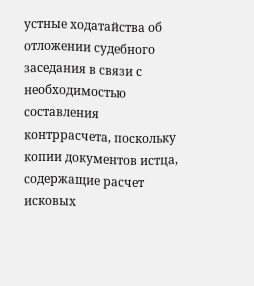устные ходатайства об отложении судебного заседания в связи с необходимостью составления контррасчета, поскольку копии документов истца, содержащие расчет исковых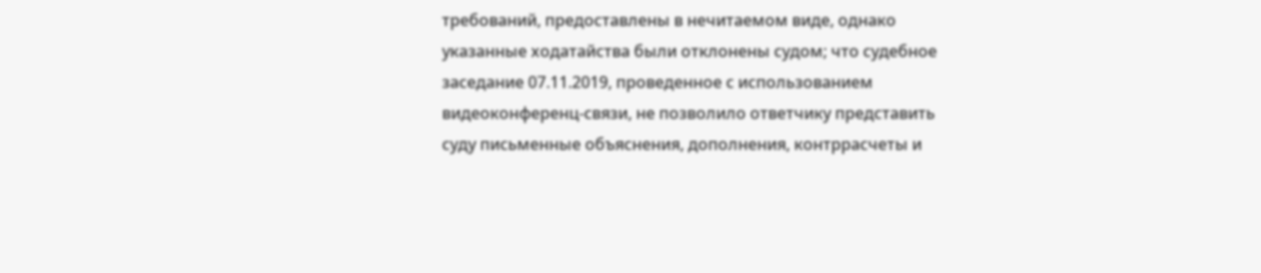требований, предоставлены в нечитаемом виде, однако указанные ходатайства были отклонены судом; что судебное заседание 07.11.2019, проведенное с использованием видеоконференц-связи, не позволило ответчику представить суду письменные объяснения, дополнения, контррасчеты и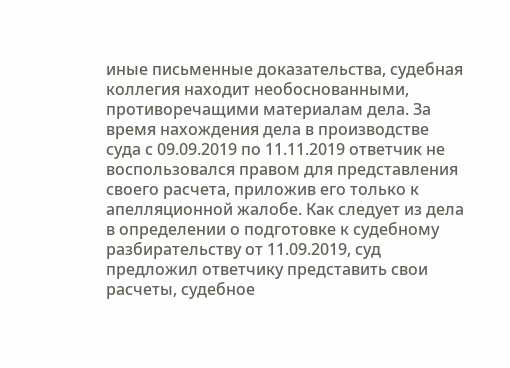иные письменные доказательства, судебная коллегия находит необоснованными, противоречащими материалам дела. За время нахождения дела в производстве суда с 09.09.2019 по 11.11.2019 ответчик не воспользовался правом для представления своего расчета, приложив его только к апелляционной жалобе. Как следует из дела в определении о подготовке к судебному разбирательству от 11.09.2019, суд предложил ответчику представить свои расчеты, судебное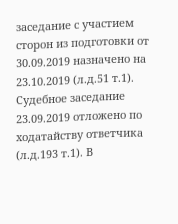заседание с участием сторон из подготовки от 30.09.2019 назначено на 23.10.2019 (л.д.51 т.1). Судебное заседание 23.09.2019 отложено по ходатайству ответчика (л.д.193 т.1). В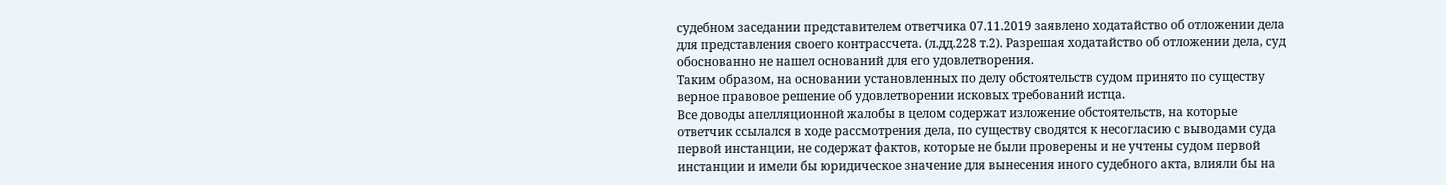судебном заседании представителем ответчика 07.11.2019 заявлено ходатайство об отложении дела для представления своего контрассчета. (л.дд.228 т.2). Разрешая ходатайство об отложении дела, суд обоснованно не нашел оснований для его удовлетворения.
Таким образом, на основании установленных по делу обстоятельств судом принято по существу верное правовое решение об удовлетворении исковых требований истца.
Все доводы апелляционной жалобы в целом содержат изложение обстоятельств, на которые ответчик ссылался в ходе рассмотрения дела, по существу сводятся к несогласию с выводами суда первой инстанции, не содержат фактов, которые не были проверены и не учтены судом первой инстанции и имели бы юридическое значение для вынесения иного судебного акта, влияли бы на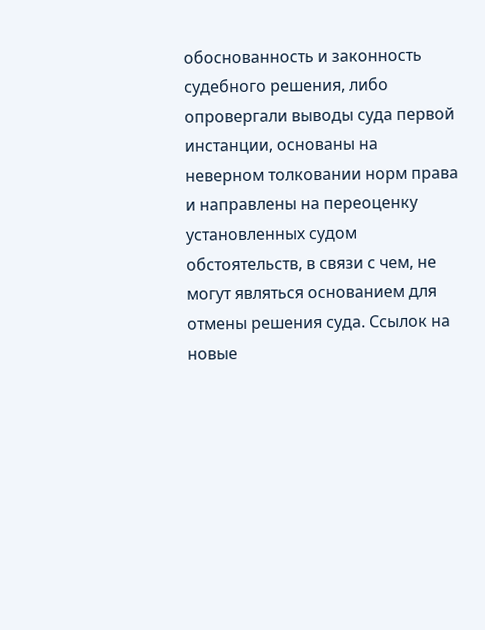обоснованность и законность судебного решения, либо опровергали выводы суда первой инстанции, основаны на неверном толковании норм права и направлены на переоценку установленных судом обстоятельств, в связи с чем, не могут являться основанием для отмены решения суда. Ссылок на новые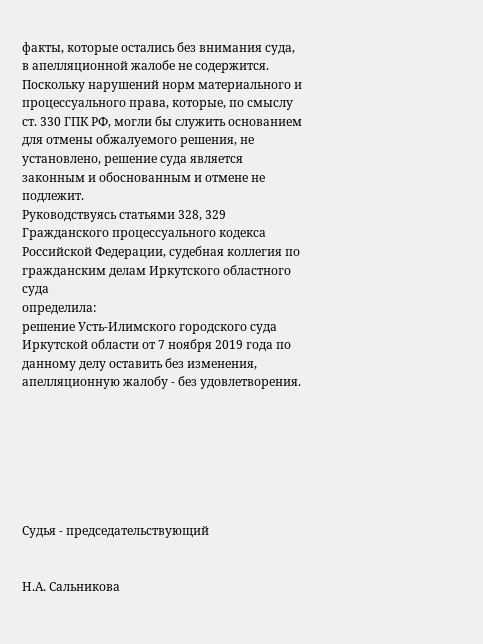факты, которые остались без внимания суда, в апелляционной жалобе не содержится.
Поскольку нарушений норм материального и процессуального права, которые, по смыслу ст. 330 ГПК РФ, могли бы служить основанием для отмены обжалуемого решения, не установлено, решение суда является законным и обоснованным и отмене не подлежит.
Руководствуясь статьями 328, 329 Гражданского процессуального кодекса Российской Федерации, судебная коллегия по гражданским делам Иркутского областного суда
определила:
решение Усть-Илимского городского суда Иркутской области от 7 ноября 2019 года по данному делу оставить без изменения, апелляционную жалобу - без удовлетворения.







Судья - председательствующий


Н.А. Сальникова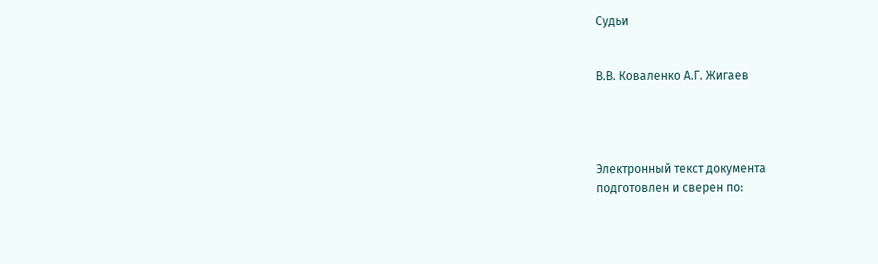Судьи


В.В. Коваленко А.Г. Жигаев




Электронный текст документа
подготовлен и сверен по: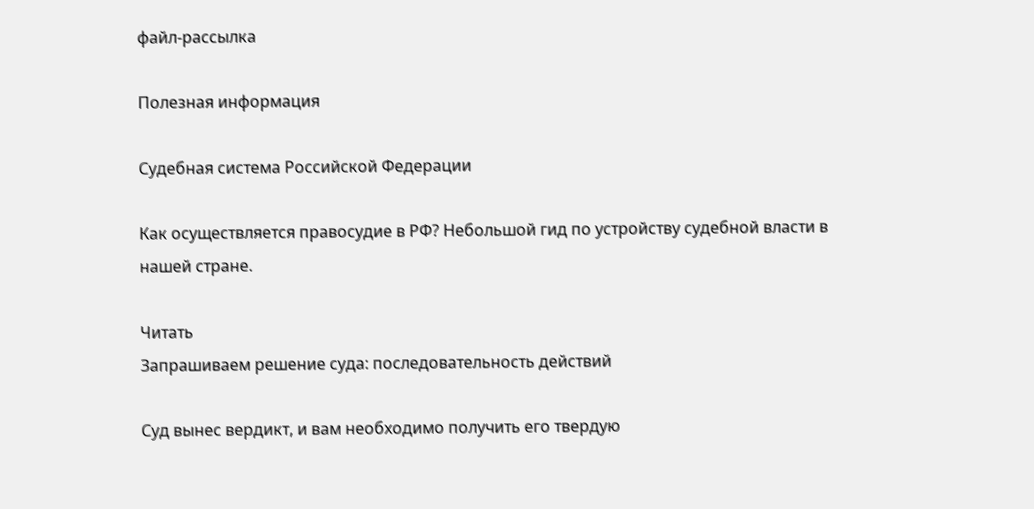файл-рассылка

Полезная информация

Судебная система Российской Федерации

Как осуществляется правосудие в РФ? Небольшой гид по устройству судебной власти в нашей стране.

Читать
Запрашиваем решение суда: последовательность действий

Суд вынес вердикт, и вам необходимо получить его твердую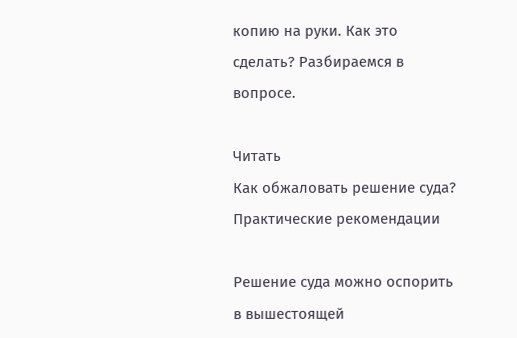копию на руки. Как это сделать? Разбираемся в вопросе.

Читать
Как обжаловать решение суда? Практические рекомендации

Решение суда можно оспорить в вышестоящей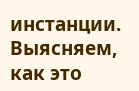инстанции. Выясняем, как это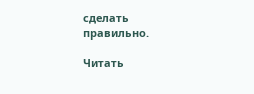сделать правильно.

Читать